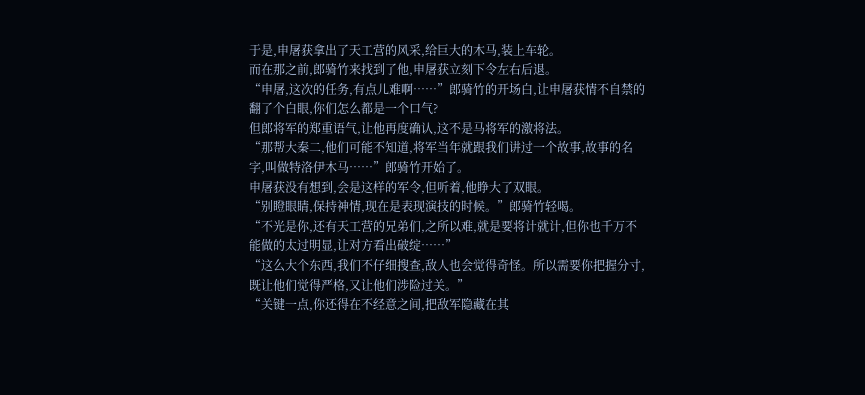于是,申屠获拿出了天工营的风采,给巨大的木马,装上车轮。
而在那之前,郎骑竹来找到了他,申屠获立刻下令左右后退。
“申屠,这次的任务,有点儿难啊……”郎骑竹的开场白,让申屠获情不自禁的翻了个白眼,你们怎么都是一个口气?
但郎将军的郑重语气,让他再度确认,这不是马将军的激将法。
“那帮大秦二,他们可能不知道,将军当年就跟我们讲过一个故事,故事的名字,叫做特洛伊木马……”郎骑竹开始了。
申屠获没有想到,会是这样的军令,但听着,他睁大了双眼。
“别瞪眼睛,保持神情,现在是表现演技的时候。”郎骑竹轻喝。
“不光是你,还有天工营的兄弟们,之所以难,就是要将计就计,但你也千万不能做的太过明显,让对方看出破绽……”
“这么大个东西,我们不仔细搜查,敌人也会觉得奇怪。所以需要你把握分寸,既让他们觉得严格,又让他们涉险过关。”
“关键一点,你还得在不经意之间,把敌军隐藏在其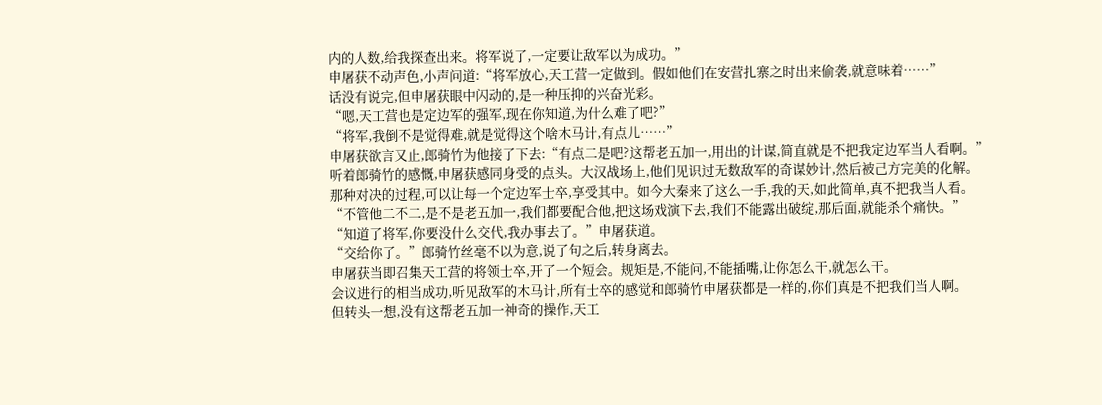内的人数,给我探查出来。将军说了,一定要让敌军以为成功。”
申屠获不动声色,小声问道:“将军放心,天工营一定做到。假如他们在安营扎寨之时出来偷袭,就意味着……”
话没有说完,但申屠获眼中闪动的,是一种压抑的兴奋光彩。
“嗯,天工营也是定边军的强军,现在你知道,为什么难了吧?”
“将军,我倒不是觉得难,就是觉得这个啥木马计,有点儿……”
申屠获欲言又止,郎骑竹为他接了下去:“有点二是吧?这帮老五加一,用出的计谋,简直就是不把我定边军当人看啊。”
听着郎骑竹的感慨,申屠获感同身受的点头。大汉战场上,他们见识过无数敌军的奇谋妙计,然后被己方完美的化解。
那种对决的过程,可以让每一个定边军士卒,享受其中。如今大秦来了这么一手,我的天,如此简单,真不把我当人看。
“不管他二不二,是不是老五加一,我们都要配合他,把这场戏演下去,我们不能露出破绽,那后面,就能杀个痛快。”
“知道了将军,你要没什么交代,我办事去了。”申屠获道。
“交给你了。”郎骑竹丝毫不以为意,说了句之后,转身离去。
申屠获当即召集天工营的将领士卒,开了一个短会。规矩是,不能问,不能插嘴,让你怎么干,就怎么干。
会议进行的相当成功,听见敌军的木马计,所有士卒的感觉和郎骑竹申屠获都是一样的,你们真是不把我们当人啊。
但转头一想,没有这帮老五加一神奇的操作,天工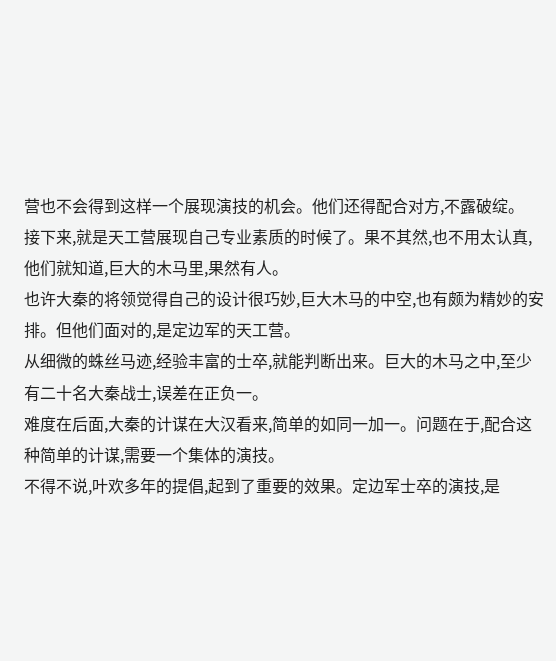营也不会得到这样一个展现演技的机会。他们还得配合对方,不露破绽。
接下来,就是天工营展现自己专业素质的时候了。果不其然,也不用太认真,他们就知道,巨大的木马里,果然有人。
也许大秦的将领觉得自己的设计很巧妙,巨大木马的中空,也有颇为精妙的安排。但他们面对的,是定边军的天工营。
从细微的蛛丝马迹,经验丰富的士卒,就能判断出来。巨大的木马之中,至少有二十名大秦战士,误差在正负一。
难度在后面,大秦的计谋在大汉看来,简单的如同一加一。问题在于,配合这种简单的计谋,需要一个集体的演技。
不得不说,叶欢多年的提倡,起到了重要的效果。定边军士卒的演技,是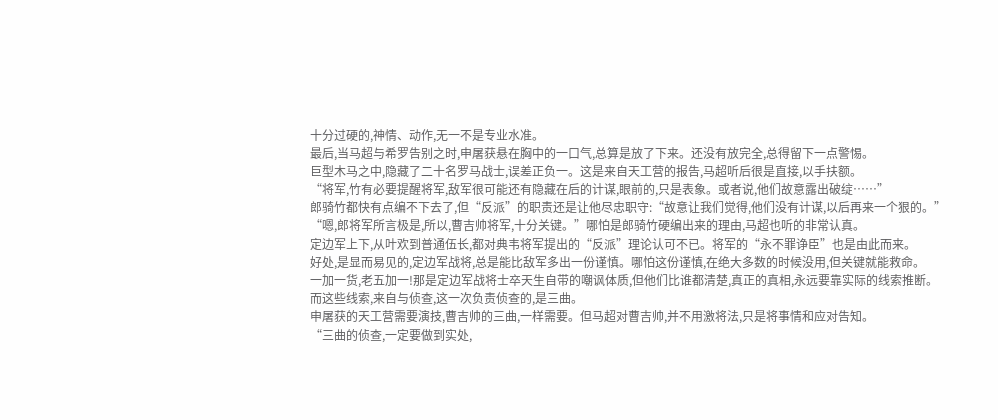十分过硬的,神情、动作,无一不是专业水准。
最后,当马超与希罗告别之时,申屠获悬在胸中的一口气,总算是放了下来。还没有放完全,总得留下一点警惕。
巨型木马之中,隐藏了二十名罗马战士,误差正负一。这是来自天工营的报告,马超听后很是直接,以手扶额。
“将军,竹有必要提醒将军,敌军很可能还有隐藏在后的计谋,眼前的,只是表象。或者说,他们故意露出破绽……”
郎骑竹都快有点编不下去了,但“反派”的职责还是让他尽忠职守:“故意让我们觉得,他们没有计谋,以后再来一个狠的。”
“嗯,郎将军所言极是,所以,曹吉帅将军,十分关键。”哪怕是郎骑竹硬编出来的理由,马超也听的非常认真。
定边军上下,从叶欢到普通伍长,都对典韦将军提出的“反派”理论认可不已。将军的“永不罪诤臣”也是由此而来。
好处,是显而易见的,定边军战将,总是能比敌军多出一份谨慎。哪怕这份谨慎,在绝大多数的时候没用,但关键就能救命。
一加一货,老五加一!那是定边军战将士卒天生自带的嘲讽体质,但他们比谁都清楚,真正的真相,永远要靠实际的线索推断。
而这些线索,来自与侦查,这一次负责侦查的,是三曲。
申屠获的天工营需要演技,曹吉帅的三曲,一样需要。但马超对曹吉帅,并不用激将法,只是将事情和应对告知。
“三曲的侦查,一定要做到实处,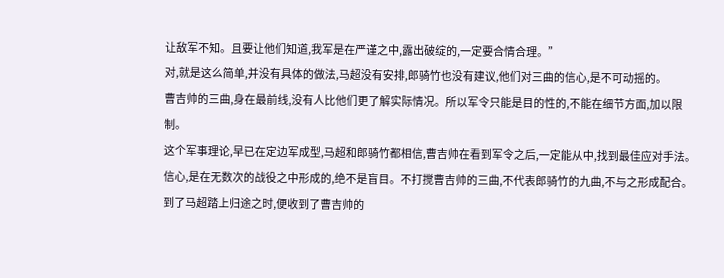让敌军不知。且要让他们知道,我军是在严谨之中,露出破绽的,一定要合情合理。”
对,就是这么简单,并没有具体的做法,马超没有安排,郎骑竹也没有建议,他们对三曲的信心,是不可动摇的。
曹吉帅的三曲,身在最前线,没有人比他们更了解实际情况。所以军令只能是目的性的,不能在细节方面,加以限制。
这个军事理论,早已在定边军成型,马超和郎骑竹都相信,曹吉帅在看到军令之后,一定能从中,找到最佳应对手法。
信心,是在无数次的战役之中形成的,绝不是盲目。不打搅曹吉帅的三曲,不代表郎骑竹的九曲,不与之形成配合。
到了马超踏上归途之时,便收到了曹吉帅的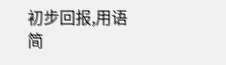初步回报,用语简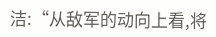洁:“从敌军的动向上看,将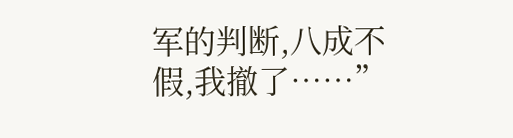军的判断,八成不假,我撤了……”